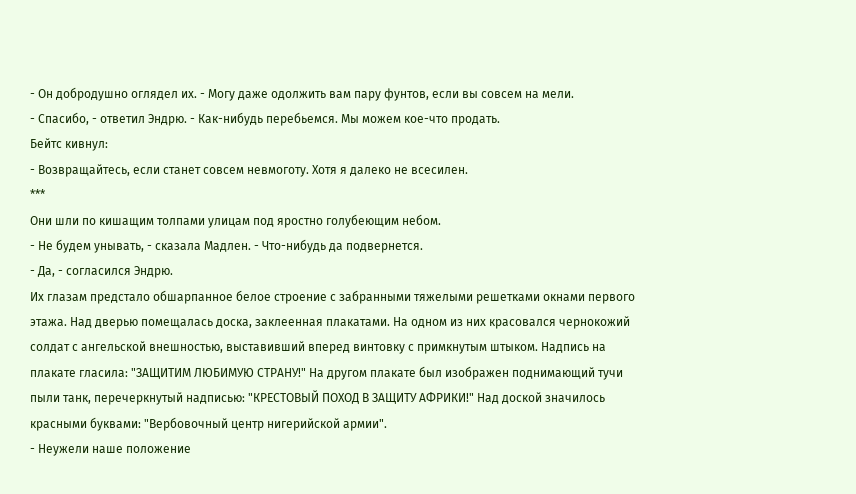- Он добродушно оглядел их. - Могу даже одолжить вам пару фунтов, если вы совсем на мели.
- Спасибо, - ответил Эндрю. - Как-нибудь перебьемся. Мы можем кое-что продать.
Бейтс кивнул:
- Возвращайтесь, если станет совсем невмоготу. Хотя я далеко не всесилен.
***
Они шли по кишащим толпами улицам под яростно голубеющим небом.
- Не будем унывать, - сказала Мадлен. - Что-нибудь да подвернется.
- Да, - согласился Эндрю.
Их глазам предстало обшарпанное белое строение с забранными тяжелыми решетками окнами первого этажа. Над дверью помещалась доска, заклеенная плакатами. На одном из них красовался чернокожий солдат с ангельской внешностью, выставивший вперед винтовку с примкнутым штыком. Надпись на плакате гласила: "ЗАЩИТИМ ЛЮБИМУЮ СТРАНУ!" На другом плакате был изображен поднимающий тучи пыли танк, перечеркнутый надписью: "КРЕСТОВЫЙ ПОХОД В ЗАЩИТУ АФРИКИ!" Над доской значилось красными буквами: "Вербовочный центр нигерийской армии".
- Неужели наше положение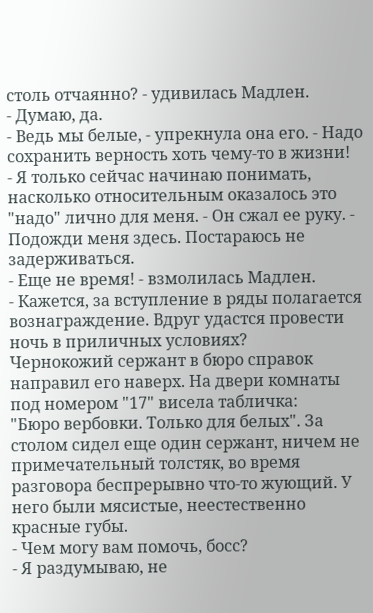столь отчаянно? - удивилась Мадлен.
- Думаю, да.
- Ведь мы белые, - упрекнула она его. - Надо сохранить верность хоть чему-то в жизни!
- Я только сейчас начинаю понимать, насколько относительным оказалось это "надо" лично для меня. - Он сжал ее руку. - Подожди меня здесь. Постараюсь не задерживаться.
- Еще не время! - взмолилась Мадлен.
- Кажется, за вступление в ряды полагается вознаграждение. Вдруг удастся провести ночь в приличных условиях?
Чернокожий сержант в бюро справок направил его наверх. На двери комнаты под номером "17" висела табличка:
"Бюро вербовки. Только для белых". За столом сидел еще один сержант, ничем не примечательный толстяк, во время разговора беспрерывно что-то жующий. У него были мясистые, неестественно красные губы.
- Чем могу вам помочь, босс?
- Я раздумываю, не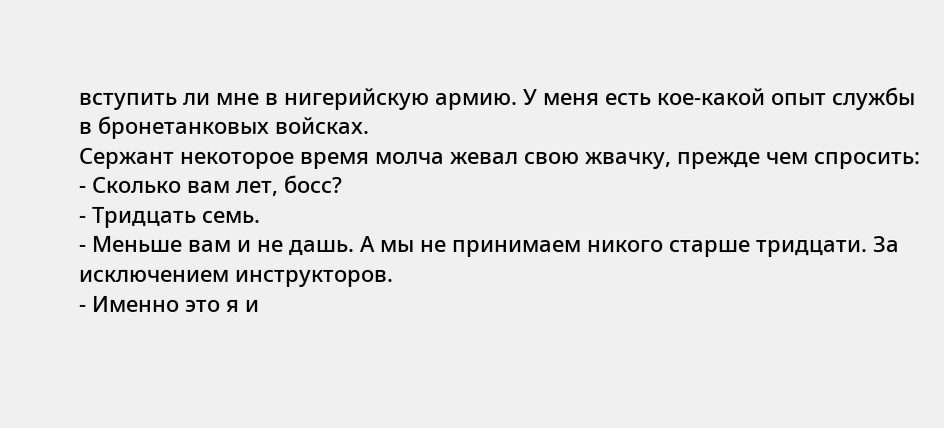вступить ли мне в нигерийскую армию. У меня есть кое-какой опыт службы в бронетанковых войсках.
Сержант некоторое время молча жевал свою жвачку, прежде чем спросить:
- Сколько вам лет, босс?
- Тридцать семь.
- Меньше вам и не дашь. А мы не принимаем никого старше тридцати. За исключением инструкторов.
- Именно это я и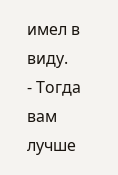имел в виду.
- Тогда вам лучше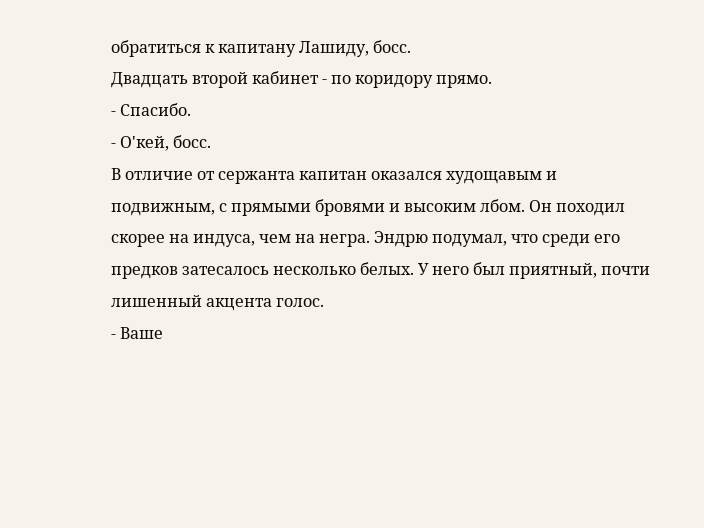обратиться к капитану Лашиду, босс.
Двадцать второй кабинет - по коридору прямо.
- Спасибо.
- О'кей, босс.
В отличие от сержанта капитан оказался худощавым и подвижным, с прямыми бровями и высоким лбом. Он походил скорее на индуса, чем на негра. Эндрю подумал, что среди его предков затесалось несколько белых. У него был приятный, почти лишенный акцента голос.
- Ваше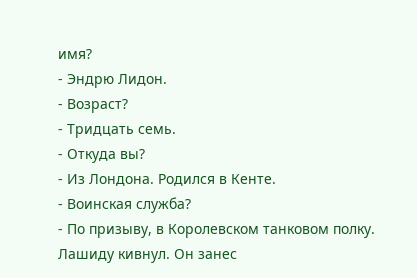имя?
- Эндрю Лидон.
- Возраст?
- Тридцать семь.
- Откуда вы?
- Из Лондона. Родился в Кенте.
- Воинская служба?
- По призыву, в Королевском танковом полку.
Лашиду кивнул. Он занес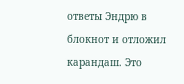ответы Эндрю в блокнот и отложил карандаш. Это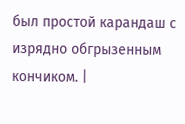был простой карандаш с изрядно обгрызенным кончиком. |